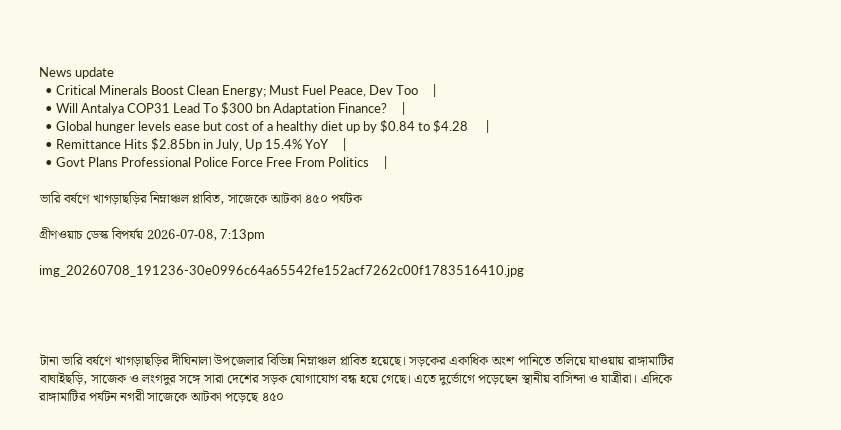News update
  • Critical Minerals Boost Clean Energy; Must Fuel Peace, Dev Too     |
  • Will Antalya COP31 Lead To $300 bn Adaptation Finance?     |
  • Global hunger levels ease but cost of a healthy diet up by $0.84 to $4.28      |
  • Remittance Hits $2.85bn in July, Up 15.4% YoY     |
  • Govt Plans Professional Police Force Free From Politics     |

ভারি বর্ষণে খাগড়াছড়ির নিম্নাঞ্চল প্লাবিত, সাজেকে আটকা ৪৫০ পর্যটক

গ্রীণওয়াচ ডেস্ক বিপর্যয় 2026-07-08, 7:13pm

img_20260708_191236-30e0996c64a65542fe152acf7262c00f1783516410.jpg




টানা ভারি বর্ষণে খাগড়াছড়ির দীঘিনালা উপজেলার বিভিন্ন নিম্নাঞ্চল প্লাবিত হয়েছে। সড়কের একাধিক অংশ পানিতে তলিয়ে যাওয়ায় রাঙ্গামাটির বাঘাইছড়ি, সাজেক ও লংগদুর সঙ্গে সারা দেশের সড়ক যোগাযোগ বন্ধ হয়ে গেছে। এতে দুর্ভোগে পড়েছেন স্থানীয় বাসিন্দা ও যাত্রীরা। এদিকে রাঙ্গামাটির পর্যটন নগরী সাজেকে আটকা পড়েছে ৪৫০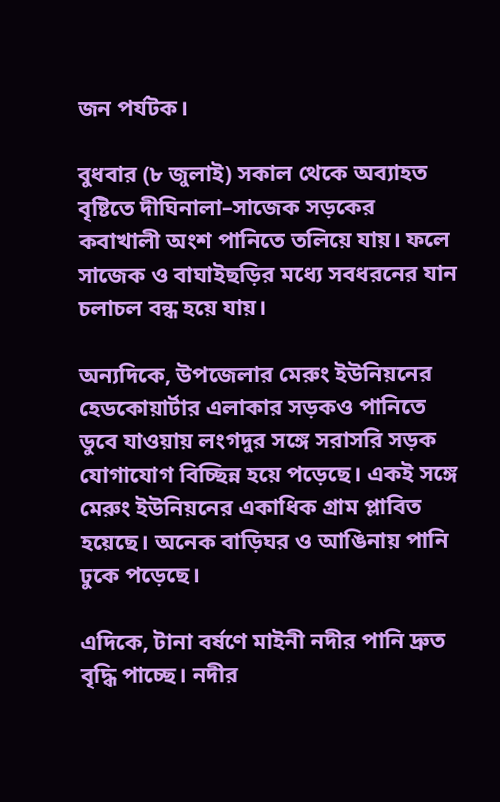জন পর্যটক।

বুধবার (৮ জুলাই) সকাল থেকে অব্যাহত বৃষ্টিতে দীঘিনালা–সাজেক সড়কের কবাখালী অংশ পানিতে তলিয়ে যায়। ফলে সাজেক ও বাঘাইছড়ির মধ্যে সবধরনের যান চলাচল বন্ধ হয়ে যায়।

অন্যদিকে, উপজেলার মেরুং ইউনিয়নের হেডকোয়ার্টার এলাকার সড়কও পানিতে ডুবে যাওয়ায় লংগদুর সঙ্গে সরাসরি সড়ক যোগাযোগ বিচ্ছিন্ন হয়ে পড়েছে। একই সঙ্গে মেরুং ইউনিয়নের একাধিক গ্রাম প্লাবিত হয়েছে। অনেক বাড়িঘর ও আঙিনায় পানি ঢুকে পড়েছে।

এদিকে, টানা বর্ষণে মাইনী নদীর পানি দ্রুত বৃদ্ধি পাচ্ছে। নদীর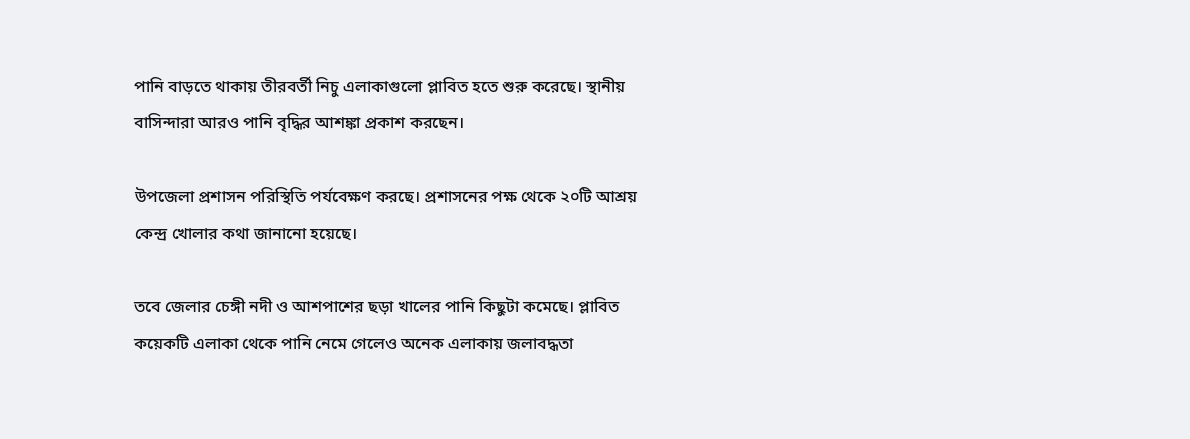পানি বাড়তে থাকায় তীরবর্তী নিচু এলাকাগুলো প্লাবিত হতে শুরু করেছে। স্থানীয় বাসিন্দারা আরও পানি বৃদ্ধির আশঙ্কা প্রকাশ করছেন।

উপজেলা প্রশাসন পরিস্থিতি পর্যবেক্ষণ করছে। প্রশাসনের পক্ষ থেকে ২০টি আশ্রয় কেন্দ্র খোলার কথা জানানো হয়েছে।

তবে জেলার চেঙ্গী নদী ও আশপাশের ছড়া খালের পানি কিছুটা কমেছে। প্লাবিত কয়েকটি এলাকা থেকে পানি নেমে গেলেও অনেক এলাকায় জলাবদ্ধতা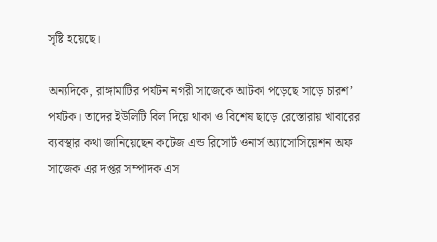সৃষ্টি হয়েছে।

অন্যদিকে, রাঙ্গামাটির পর্যটন নগরী সাজেকে আটকা পড়েছে সাড়ে চারশ’ পর্যটক। তাদের ইউলিটি বিল দিয়ে থাকা ও বিশেষ ছাড়ে রেস্তোরায় খাবারের ব্যবস্থার কথা জানিয়েছেন কটেজ এন্ড রিসোর্ট ওনার্স অ্যাসোসিয়েশন অফ সাজেক এর দপ্তর সম্পাদক এস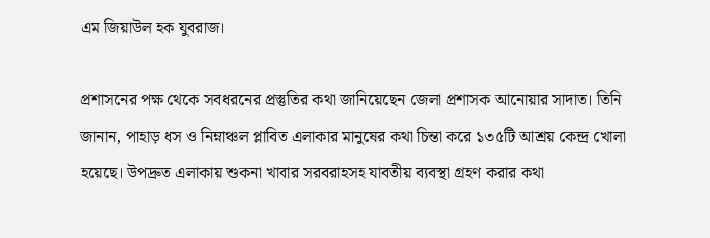এম জিয়াউল হক যুবরাজ।

প্রশাসনের পক্ষ থেকে সবধরনের প্রস্তুতির কথা জানিয়েছেন জেলা প্রশাসক আনোয়ার সাদাত। তিনি জানান, পাহাড় ধস ও নিম্নাঞ্চল প্লাবিত এলাকার মানুষের কথা চিন্তা করে ১৩৫টি আশ্রয় কেন্দ্র খোলা হয়েছে। উপদ্রুত এলাকায় শুকনা খাবার সরবরাহসহ যাবতীয় ব্যবস্থা গ্রহণ করার কথা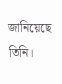জানিয়েছে তিনি।